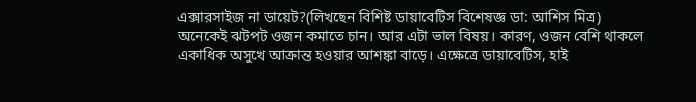এক্সারসাইজ না ডায়েট?(লিখছেন বিশিষ্ট ডায়াবেটিস বিশেষজ্ঞ ডা: আশিস মিত্র)
অনেকেই ঝটপট ওজন কমাতে চান। আর এটা ভাল বিষয়। কারণ, ওজন বেশি থাকলে একাধিক অসুখে আক্রান্ত হওয়ার আশঙ্কা বাড়ে। এক্ষেত্রে ডায়াবেটিস, হাই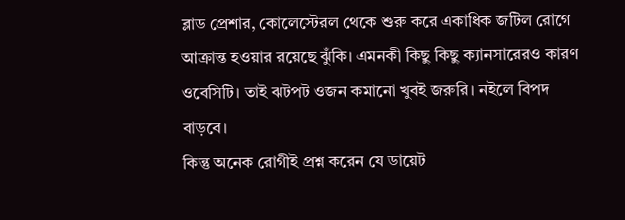ব্লাড প্রেশার, কোলেস্টেরল থেকে শুরু করে একাধিক জটিল রোগে আক্রান্ত হওয়ার রয়েছে ঝুঁকি। এমনকী কিছু কিছু ক্যানসারেরও কারণ ওবেসিটি। তাই ঝটপট ওজন কমানো খুবই জরুরি। নইলে বিপদ বাড়বে।
কিন্তু অনেক রোগীই প্রশ্ন করেন যে ডায়েট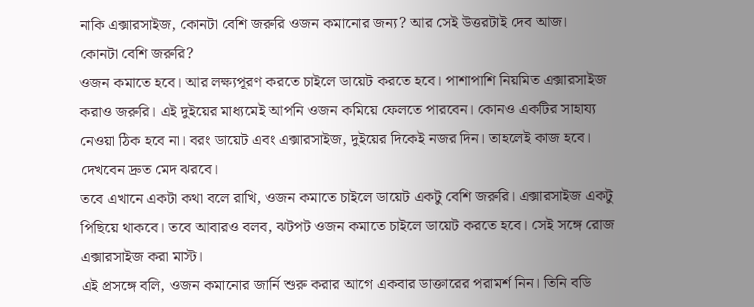নাকি এক্সারসাইজ, কোনটা বেশি জরুরি ওজন কমানোর জন্য? আর সেই উত্তরটাই দেব আজ।
কোনটা বেশি জরুরি?
ওজন কমাতে হবে। আর লক্ষ্যপূরণ করতে চাইলে ডায়েট করতে হবে। পাশাপাশি নিয়মিত এক্সারসাইজ করাও জরুরি। এই দুইয়ের মাধ্যমেই আপনি ওজন কমিয়ে ফেলতে পারবেন। কোনও একটির সাহায্য নেওয়া ঠিক হবে না। বরং ডায়েট এবং এক্সারসাইজ, দুইয়ের দিকেই নজর দিন। তাহলেই কাজ হবে। দেখবেন দ্রুত মেদ ঝরবে।
তবে এখানে একটা কথা বলে রাখি, ওজন কমাতে চাইলে ডায়েট একটু বেশি জরুরি। এক্সারসাইজ একটু পিছিয়ে থাকবে। তবে আবারও বলব, ঝটপট ওজন কমাতে চাইলে ডায়েট করতে হবে। সেই সঙ্গে রোজ এক্সারসাইজ করা মাস্ট।
এই প্রসঙ্গে বলি, ওজন কমানোর জার্নি শুরু করার আগে একবার ডাক্তারের পরামর্শ নিন। তিনি বডি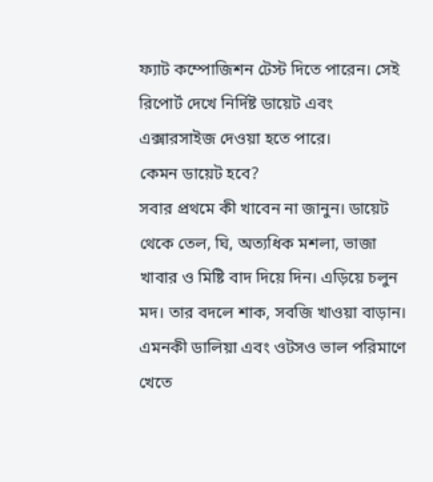ফ্যাট কম্পোজিশন টেস্ট দিতে পারেন। সেই রিপোর্ট দেখে নির্দিষ্ট ডায়েট এবং এক্সারসাইজ দেওয়া হতে পারে।
কেমন ডায়েট হবে?
সবার প্রথমে কী খাবেন না জানুন। ডায়েট থেকে তেল, ঘি, অত্যধিক মশলা, ভাজা খাবার ও মিষ্টি বাদ দিয়ে দিন। এড়িয়ে চলুন মদ। তার বদলে শাক, সবজি খাওয়া বাড়ান। এমনকী ডালিয়া এবং ওটসও ভাল পরিমাণে খেতে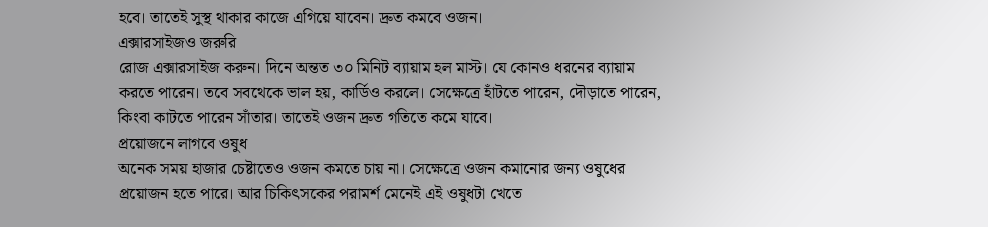হবে। তাতেই সুস্থ থাকার কাজে এগিয়ে যাবেন। দ্রুত কমবে ওজন।
এক্সারসাইজও জরুরি
রোজ এক্সারসাইজ করুন। দিনে অন্তত ৩০ মিনিট ব্যায়াম হল মাস্ট। যে কোনও ধরনের ব্যায়াম করতে পারেন। তবে সবথেকে ভাল হয়, কার্ডিও করলে। সেক্ষেত্রে হাঁটতে পারেন, দৌড়াতে পারেন, কিংবা কাটতে পারেন সাঁতার। তাতেই ওজন দ্রুত গতিতে কমে যাবে।
প্রয়োজনে লাগবে ওষুধ
অনেক সময় হাজার চেষ্টাতেও ওজন কমতে চায় না। সেক্ষেত্রে ওজন কমানোর জন্য ওষুধের প্রয়োজন হতে পারে। আর চিকিৎসকের পরামর্শ মেনেই এই ওষুধটা খেতে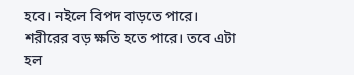হবে। নইলে বিপদ বাড়তে পারে। শরীরের বড় ক্ষতি হতে পারে। তবে এটা হল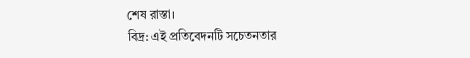শেষ রাস্তা।
বিদ্র: এই প্রতিবেদনটি সচেতনতার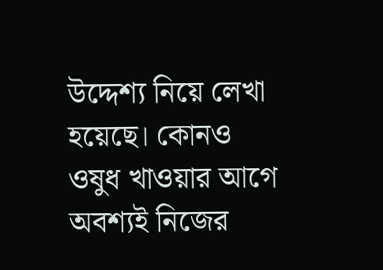উদ্দেশ্য নিয়ে লেখা হয়েছে। কোনও ওষুধ খাওয়ার আগে অবশ্যই নিজের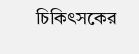চিকিৎসকের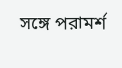সঙ্গে পরামর্শ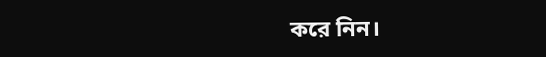করে নিন।